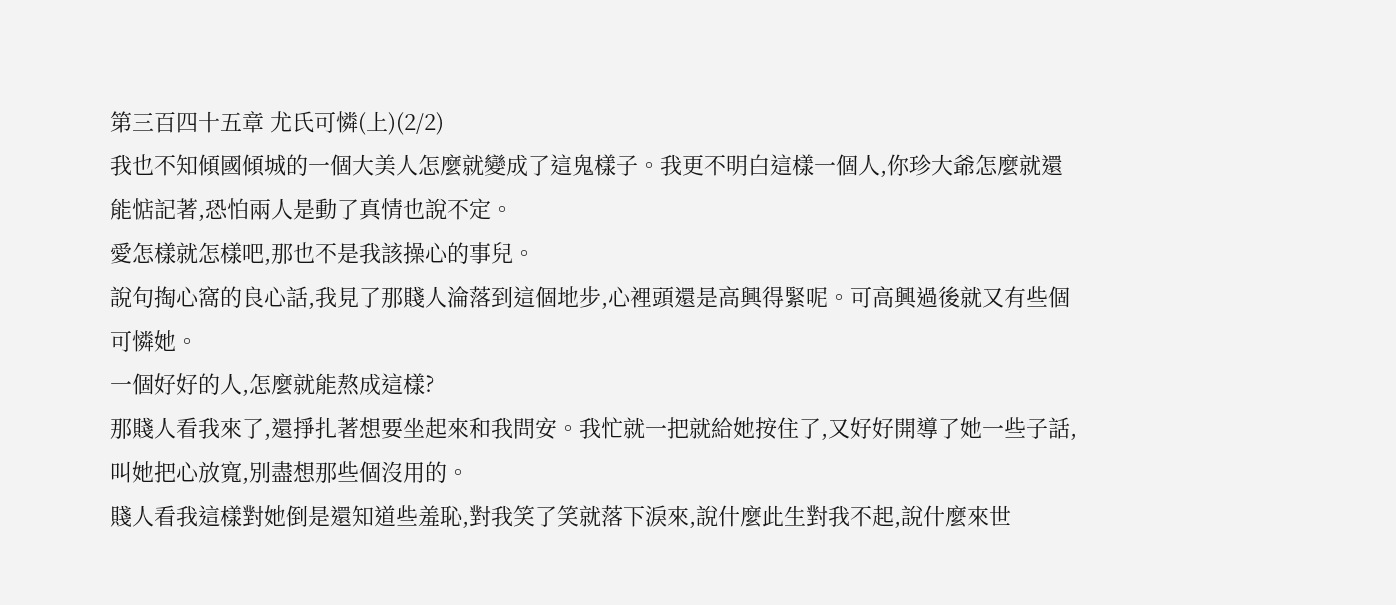第三百四十五章 尤氏可憐(上)(2/2)
我也不知傾國傾城的一個大美人怎麼就變成了這鬼樣子。我更不明白這樣一個人,你珍大爺怎麼就還能惦記著,恐怕兩人是動了真情也說不定。
愛怎樣就怎樣吧,那也不是我該操心的事兒。
說句掏心窩的良心話,我見了那賤人淪落到這個地步,心裡頭還是高興得緊呢。可高興過後就又有些個可憐她。
一個好好的人,怎麼就能熬成這樣?
那賤人看我來了,還掙扎著想要坐起來和我問安。我忙就一把就給她按住了,又好好開導了她一些子話,叫她把心放寬,別盡想那些個沒用的。
賤人看我這樣對她倒是還知道些羞恥,對我笑了笑就落下淚來,說什麼此生對我不起,說什麼來世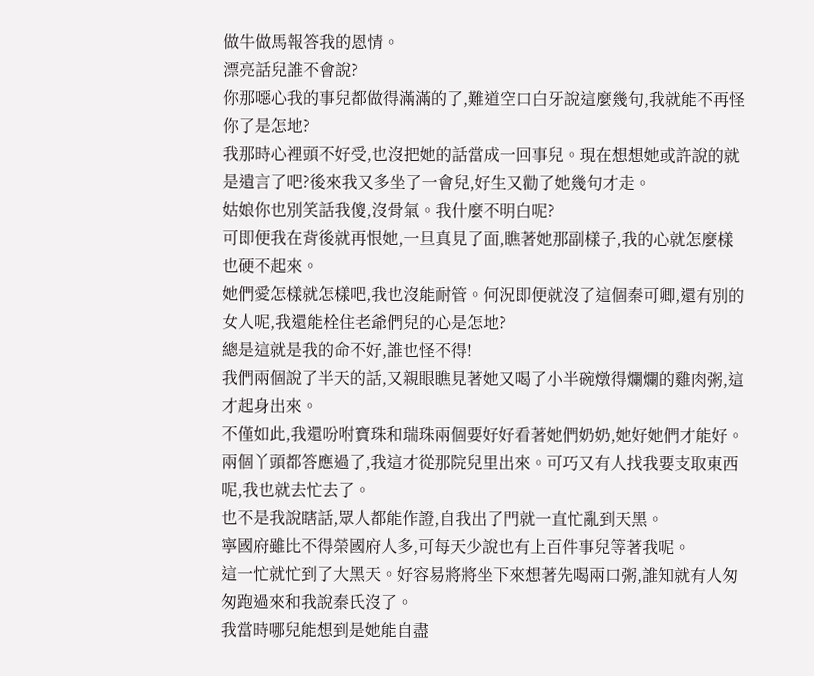做牛做馬報答我的恩情。
漂亮話兒誰不會說?
你那噁心我的事兒都做得滿滿的了,難道空口白牙說這麼幾句,我就能不再怪你了是怎地?
我那時心裡頭不好受,也沒把她的話當成一回事兒。現在想想她或許說的就是遺言了吧?後來我又多坐了一會兒,好生又勸了她幾句才走。
姑娘你也別笑話我傻,沒骨氣。我什麼不明白呢?
可即便我在背後就再恨她,一旦真見了面,瞧著她那副樣子,我的心就怎麼樣也硬不起來。
她們愛怎樣就怎樣吧,我也沒能耐管。何況即便就沒了這個秦可卿,還有別的女人呢,我還能栓住老爺們兒的心是怎地?
總是這就是我的命不好,誰也怪不得!
我們兩個說了半天的話,又親眼瞧見著她又喝了小半碗燉得爛爛的雞肉粥,這才起身出來。
不僅如此,我還吩咐寶珠和瑞珠兩個要好好看著她們奶奶,她好她們才能好。
兩個丫頭都答應過了,我這才從那院兒里出來。可巧又有人找我要支取東西呢,我也就去忙去了。
也不是我說瞎話,眾人都能作證,自我出了門就一直忙亂到天黑。
寧國府雖比不得榮國府人多,可每天少說也有上百件事兒等著我呢。
這一忙就忙到了大黑天。好容易將將坐下來想著先喝兩口粥,誰知就有人匆匆跑過來和我說秦氏沒了。
我當時哪兒能想到是她能自盡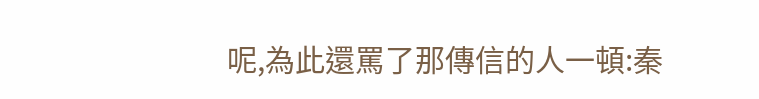呢,為此還罵了那傳信的人一頓:秦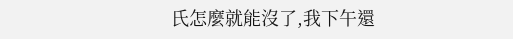氏怎麼就能沒了,我下午還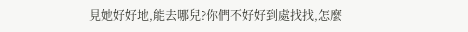見她好好地,能去哪兒?你們不好好到處找找,怎麼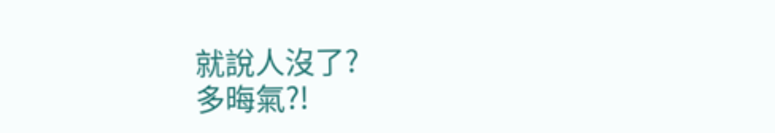就說人沒了?
多晦氣?!